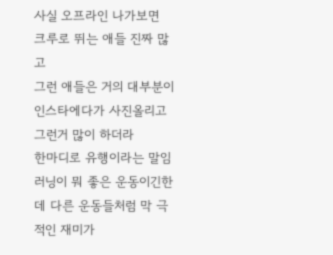사실 오프라인 나가보면 크루로 뛰는 애들 진짜 많고
그런 애들은 거의 대부분이 인스타에다가 사진올리고 그런거 많이 하더라
한마디로 유행이라는 말임
러닝이 뭐 좋은 운동이긴한데 다른 운동들처럼 막 극적인 재미가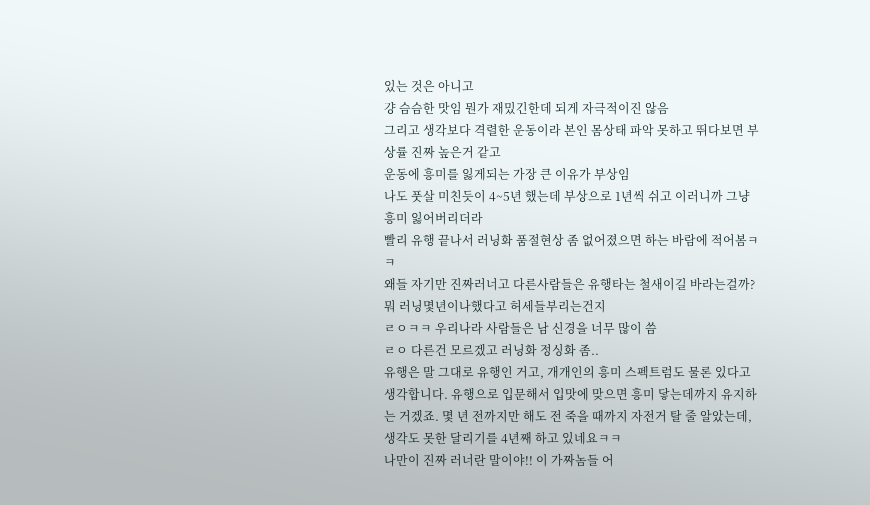있는 것은 아니고
걍 슴슴한 맛임 뭔가 재밌긴한데 되게 자극적이진 않음
그리고 생각보다 격렬한 운동이라 본인 몸상태 파악 못하고 뛰다보면 부상률 진짜 높은거 같고
운동에 흥미를 잃게되는 가장 큰 이유가 부상임
나도 풋살 미친듯이 4~5년 했는데 부상으로 1년씩 쉬고 이러니까 그냥 흥미 잃어버리더라
빨리 유행 끝나서 러닝화 품절현상 좀 없어졌으면 하는 바람에 적어봄ㅋㅋ
왜들 자기만 진짜러너고 다른사람들은 유행타는 철새이길 바라는걸까? 뭐 러닝몇년이나했다고 허세들부리는건지
ㄹㅇㅋㅋ 우리나라 사람들은 남 신경을 너무 많이 씀
ㄹㅇ 다른건 모르겠고 러닝화 정싱화 좀..
유행은 말 그대로 유행인 거고, 개개인의 흥미 스펙트럼도 물론 있다고 생각합니다. 유행으로 입문해서 입맛에 맞으면 흥미 닿는데까지 유지하는 거겠죠. 몇 년 전까지만 해도 전 죽을 때까지 자전거 탈 줄 알았는데, 생각도 못한 달리기를 4년째 하고 있네요ㅋㅋ
나만이 진짜 러너란 말이야!! 이 가짜놈들 어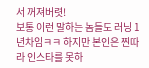서 꺼져버렷!
보통 이런 말하는 놈들도 러닝 1년차임ㅋㅋ 하지만 본인은 찐따라 인스타를 못하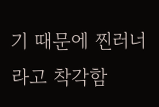기 때문에 찐러너라고 착각함